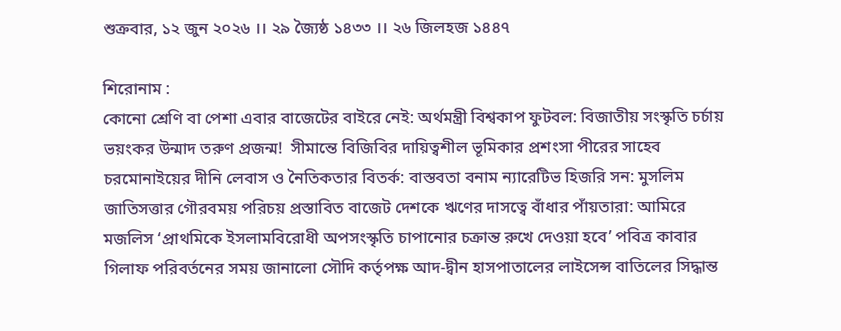শুক্রবার, ১২ জুন ২০২৬ ।। ২৯ জ্যৈষ্ঠ ১৪৩৩ ।। ২৬ জিলহজ ১৪৪৭

শিরোনাম :
কোনো শ্রেণি বা পেশা এবার বাজেটের বাইরে নেই: অর্থমন্ত্রী বিশ্বকাপ ফুটবল: বিজাতীয় সংস্কৃতি চর্চায় ভয়ংকর উন্মাদ তরুণ প্রজন্ম!  সীমান্তে বিজিবির দায়িত্বশীল ভূমিকার প্রশংসা পীরের সাহেব চরমোনাইয়ের দীনি লেবাস ও নৈতিকতার বিতর্ক: বাস্তবতা বনাম ন্যারেটিভ হিজরি সন: মুসলিম জাতিসত্তার গৌরবময় পরিচয় প্রস্তাবিত বাজেট দেশকে ঋণের দাসত্বে বাঁধার পাঁয়তারা: আমিরে মজলিস ‘প্রাথমিকে ইসলামবিরোধী অপসংস্কৃতি চাপানোর চক্রান্ত রুখে দেওয়া হবে’ পবিত্র কাবার গিলাফ পরিবর্তনের সময় জানালো সৌদি কর্তৃপক্ষ আদ-দ্বীন হাসপাতালের লাইসেন্স বাতিলের সিদ্ধান্ত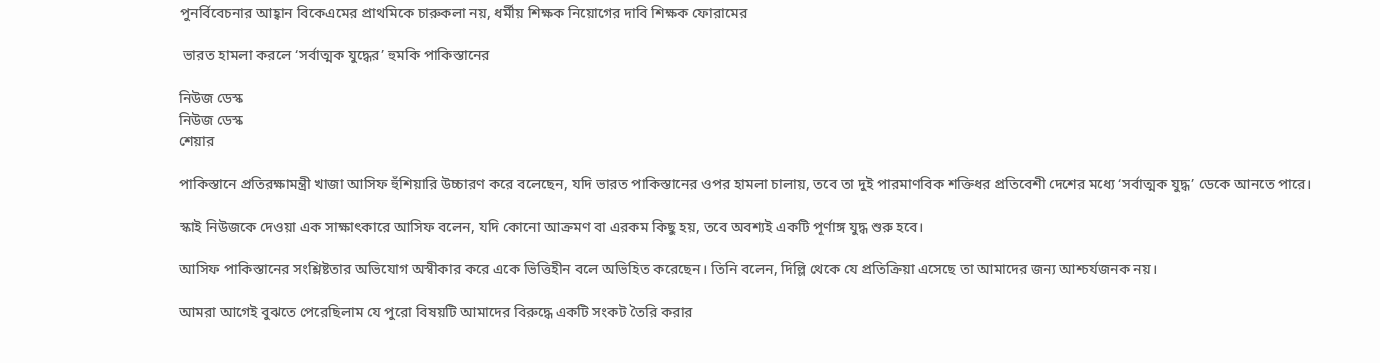পুনর্বিবেচনার আহ্বান বিকেএমের প্রাথমিকে চারুকলা নয়, ধর্মীয় শিক্ষক নিয়োগের দাবি শিক্ষক ফোরামের

 ভারত হামলা করলে ‘সর্বাত্মক যুদ্ধের’ হুমকি পাকিস্তানের

নিউজ ডেস্ক
নিউজ ডেস্ক
শেয়ার

পাকিস্তানে প্রতিরক্ষামন্ত্রী খাজা আসিফ হুঁশিয়ারি উচ্চারণ করে বলেছেন, যদি ভারত পাকিস্তানের ওপর হামলা চালায়, তবে তা দুই পারমাণবিক শক্তিধর প্রতিবেশী দেশের মধ্যে ‘সর্বাত্মক যুদ্ধ’ ডেকে আনতে পারে।

স্কাই নিউজকে দেওয়া এক সাক্ষাৎকারে আসিফ বলেন, যদি কোনো আক্রমণ বা এরকম কিছু হয়, তবে অবশ্যই একটি পূর্ণাঙ্গ যুদ্ধ শুরু হবে।

আসিফ পাকিস্তানের সংশ্লিষ্টতার অভিযোগ অস্বীকার করে একে ভিত্তিহীন বলে অভিহিত করেছেন। তিনি বলেন, দিল্লি থেকে যে প্রতিক্রিয়া এসেছে তা আমাদের জন্য আশ্চর্যজনক নয়।

আমরা আগেই বুঝতে পেরেছিলাম যে পুরো বিষয়টি আমাদের বিরুদ্ধে একটি সংকট তৈরি করার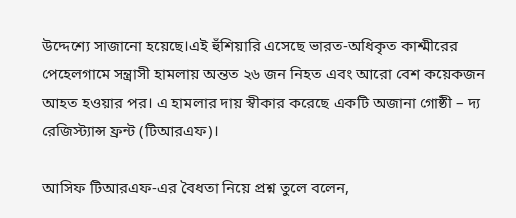উদ্দেশ্যে সাজানো হয়েছে।এই হুঁশিয়ারি এসেছে ভারত-অধিকৃত কাশ্মীরের পেহেলগামে সন্ত্রাসী হামলায় অন্তত ২৬ জন নিহত এবং আরো বেশ কয়েকজন আহত হওয়ার পর। এ হামলার দায় স্বীকার করেছে একটি অজানা গোষ্ঠী – দ্য রেজিস্ট্যান্স ফ্রন্ট (টিআরএফ)।

আসিফ টিআরএফ-এর বৈধতা নিয়ে প্রশ্ন তুলে বলেন,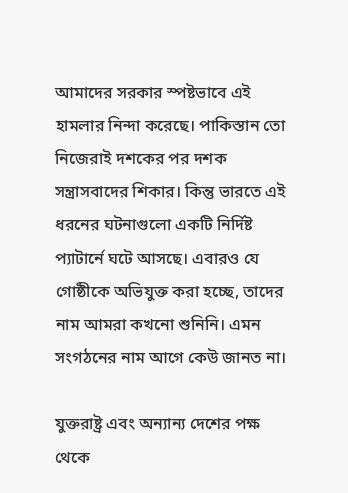আমাদের সরকার স্পষ্টভাবে এই হামলার নিন্দা করেছে। পাকিস্তান তো নিজেরাই দশকের পর দশক সন্ত্রাসবাদের শিকার। কিন্তু ভারতে এই ধরনের ঘটনাগুলো একটি নির্দিষ্ট প্যাটার্নে ঘটে আসছে। এবারও যে গোষ্ঠীকে অভিযুক্ত করা হচ্ছে, তাদের নাম আমরা কখনো শুনিনি। এমন সংগঠনের নাম আগে কেউ জানত না।

যুক্তরাষ্ট্র এবং অন্যান্য দেশের পক্ষ থেকে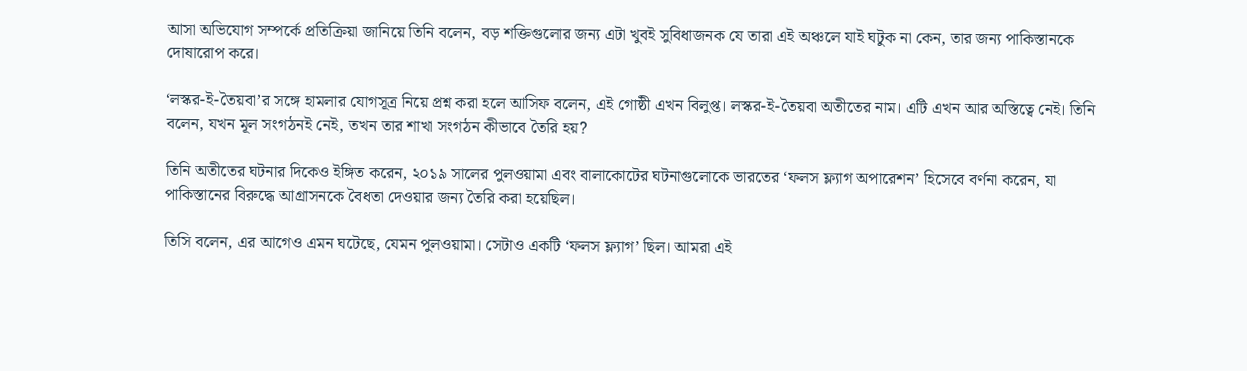আসা অভিযোগ সম্পর্কে প্রতিক্রিয়া জানিয়ে তিনি বলেন, বড় শক্তিগুলোর জন্য এটা খুবই সুবিধাজনক যে তারা এই অঞ্চলে যাই ঘটুক না কেন, তার জন্য পাকিস্তানকে দোষারোপ করে।

‘লস্কর-ই-তৈয়বা’র সঙ্গে হামলার যোগসূত্র নিয়ে প্রশ্ন করা হলে আসিফ বলেন, এই গোষ্ঠী এখন বিলুপ্ত। লস্কর-ই-তৈয়বা অতীতের নাম। এটি এখন আর অস্তিত্বে নেই। তিনি বলেন, যখন মূল সংগঠনই নেই, তখন তার শাখা সংগঠন কীভাবে তৈরি হয়?

তিনি অতীতের ঘটনার দিকেও ইঙ্গিত করেন, ২০১৯ সালের পুলওয়ামা এবং বালাকোটের ঘটনাগুলোকে ভারতের ‘ফলস ফ্ল্যাগ অপারেশন’ হিসেবে বর্ণনা করেন, যা পাকিস্তানের বিরুদ্ধে আগ্রাসনকে বৈধতা দেওয়ার জন্য তৈরি করা হয়েছিল।

তিসি বলেন, এর আগেও এমন ঘটেছে, যেমন পুলওয়ামা। সেটাও একটি ‘ফলস ফ্ল্যাগ’ ছিল। আমরা এই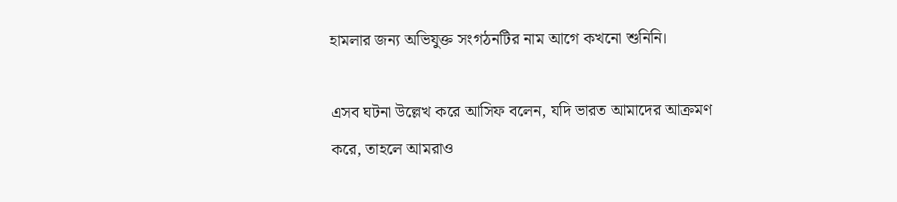হামলার জন্য অভিযুক্ত সংগঠনটির নাম আগে কখনো শুনিনি।

এসব ঘটনা উল্লেখ করে আসিফ বলেন, যদি ভারত আমাদের আক্রমণ করে, তাহলে আমরাও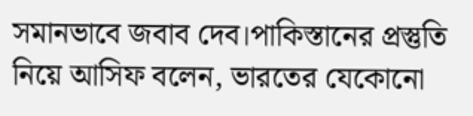সমানভাবে জবাব দেব।পাকিস্তানের প্রস্তুতি নিয়ে আসিফ বলেন, ভারতের যেকোনো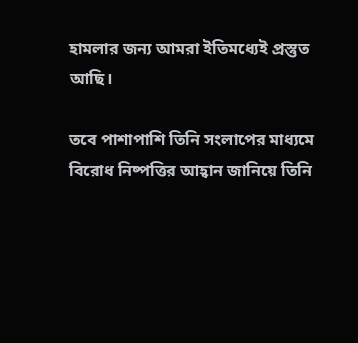হামলার জন্য আমরা ইতিমধ্যেই প্রস্তুত আছি।

তবে পাশাপাশি তিনি সংলাপের মাধ্যমে বিরোধ নিষ্পত্তির আহ্বান জানিয়ে তিনি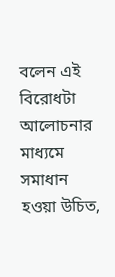বলেন এই বিরোধটা আলোচনার মাধ্যমে সমাধান হওয়া উচিত,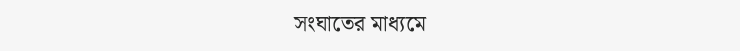সংঘাতের মাধ্যমে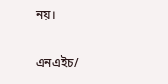নয়।

এনএইচ/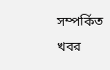সম্পর্কিত খবর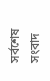সর্বশেষ সংবাদ